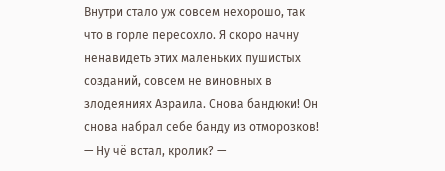Внутри стало уж совсем нехорошо, так что в горле пересохло. Я скоро начну ненавидеть этих маленьких пушистых созданий, совсем не виновных в злодеяниях Азраила. Снова бандюки! Он снова набрал себе банду из отморозков!
— Ну чё встал, кролик? —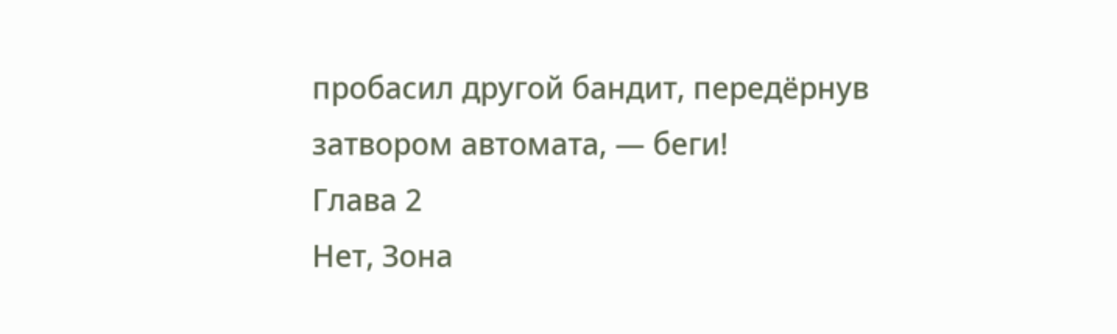пробасил другой бандит, передёрнув затвором автомата, — беги!
Глава 2
Нет, Зона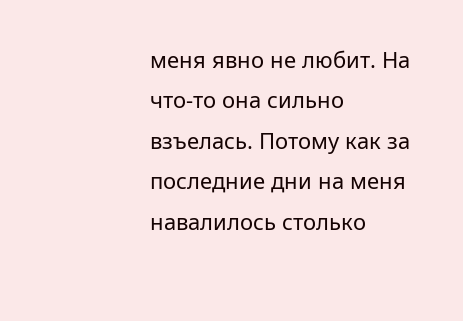меня явно не любит. На что-то она сильно взъелась. Потому как за последние дни на меня навалилось столько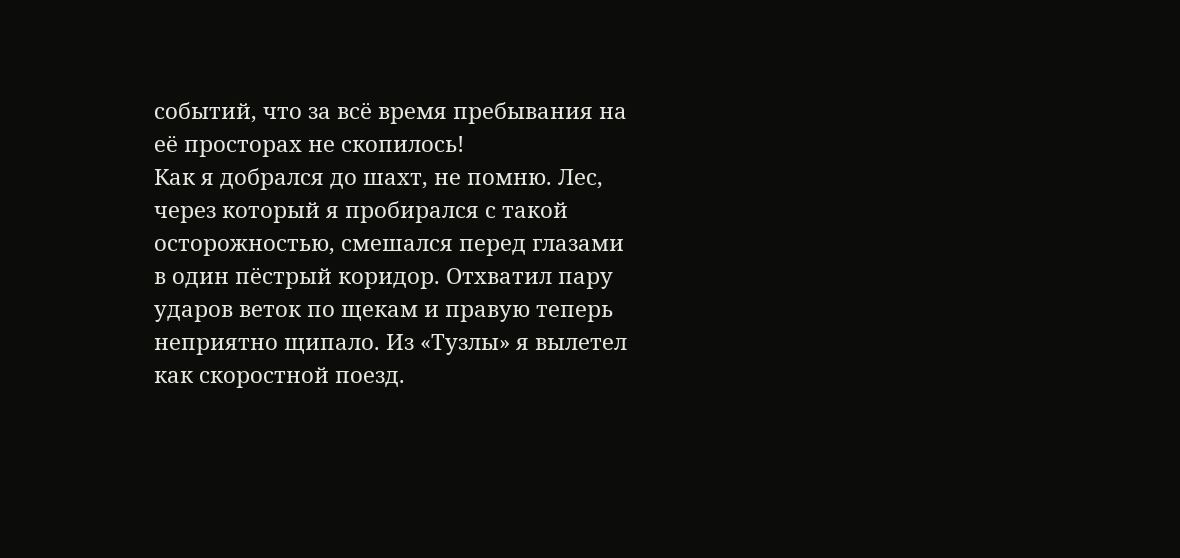событий, что за всё время пребывания на её просторах не скопилось!
Как я добрался до шахт, не помню. Лес, через который я пробирался с такой осторожностью, смешался перед глазами в один пёстрый коридор. Отхватил пару ударов веток по щекам и правую теперь неприятно щипало. Из «Тузлы» я вылетел как скоростной поезд.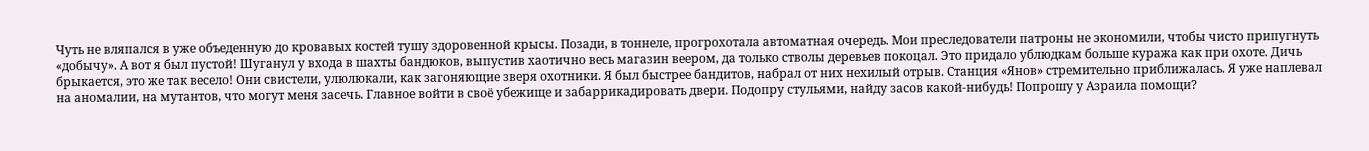Чуть не вляпался в уже объеденную до кровавых костей тушу здоровенной крысы. Позади, в тоннеле, прогрохотала автоматная очередь. Мои преследователи патроны не экономили, чтобы чисто припугнуть «добычу». А вот я был пустой! Шуганул у входа в шахты бандюков, выпустив хаотично весь магазин веером, да только стволы деревьев покоцал. Это придало ублюдкам больше куража как при охоте. Дичь брыкается, это же так весело! Они свистели, улюлюкали, как загоняющие зверя охотники. Я был быстрее бандитов, набрал от них нехилый отрыв. Станция «Янов» стремительно приближалась. Я уже наплевал на аномалии, на мутантов, что могут меня засечь. Главное войти в своё убежище и забаррикадировать двери. Подопру стульями, найду засов какой-нибудь! Попрошу у Азраила помощи?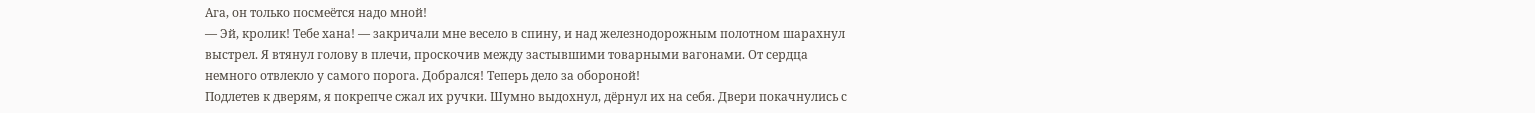Ага, он только посмеётся надо мной!
— Эй, кролик! Тебе хана! — закричали мне весело в спину, и над железнодорожным полотном шарахнул выстрел. Я втянул голову в плечи, проскочив между застывшими товарными вагонами. От сердца немного отвлекло у самого порога. Добрался! Теперь дело за обороной!
Подлетев к дверям, я покрепче сжал их ручки. Шумно выдохнул, дёрнул их на себя. Двери покачнулись с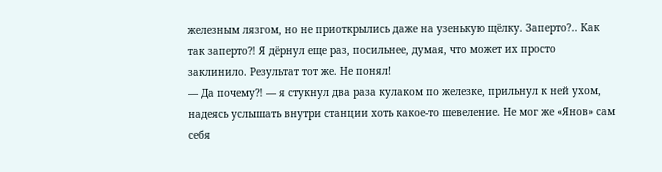железным лязгом, но не приоткрылись даже на узенькую щёлку. Заперто?.. Как так заперто⁈ Я дёрнул еще раз, посильнее, думая, что может их просто заклинило. Результат тот же. Не понял!
— Да почему⁈ — я стукнул два раза кулаком по железке, прильнул к ней ухом, надеясь услышать внутри станции хоть какое-то шевеление. Не мог же «Янов» сам себя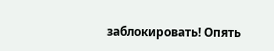заблокировать! Опять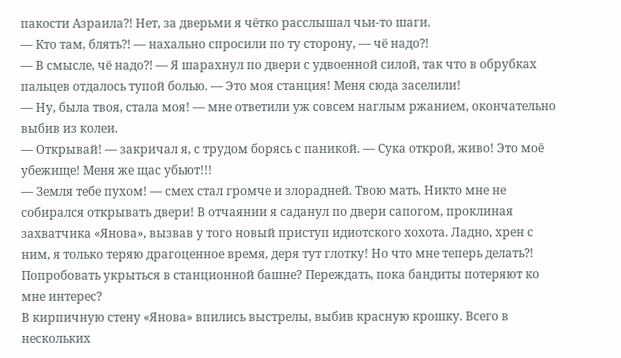пакости Азраила⁈ Нет, за дверьми я чётко расслышал чьи-то шаги.
— Кто там, блять⁈ — нахально спросили по ту сторону, — чё надо⁈
— В смысле, чё надо⁈ — Я шарахнул по двери с удвоенной силой, так что в обрубках пальцев отдалось тупой болью. — Это моя станция! Меня сюда заселили!
— Ну, была твоя, стала моя! — мне ответили уж совсем наглым ржанием, окончательно выбив из колеи.
— Открывай! — закричал я, с трудом борясь с паникой. — Сука открой, живо! Это моё убежище! Меня же щас убьют!!!
— Земля тебе пухом! — смех стал громче и злорадней. Твою мать. Никто мне не собирался открывать двери! В отчаянии я саданул по двери сапогом, проклиная захватчика «Янова», вызвав у того новый приступ идиотского хохота. Ладно, хрен с ним, я только теряю драгоценное время, деря тут глотку! Но что мне теперь делать⁈ Попробовать укрыться в станционной башне? Переждать, пока бандиты потеряют ко мне интерес?
В кирпичную стену «Янова» впились выстрелы, выбив красную крошку. Всего в нескольких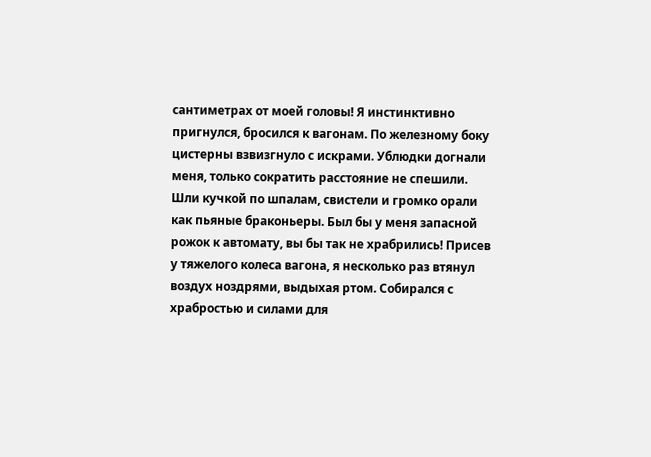сантиметрах от моей головы! Я инстинктивно пригнулся, бросился к вагонам. По железному боку цистерны взвизгнуло с искрами. Ублюдки догнали меня, только сократить расстояние не спешили. Шли кучкой по шпалам, свистели и громко орали как пьяные браконьеры. Был бы у меня запасной рожок к автомату, вы бы так не храбрились! Присев у тяжелого колеса вагона, я несколько раз втянул воздух ноздрями, выдыхая ртом. Собирался с храбростью и силами для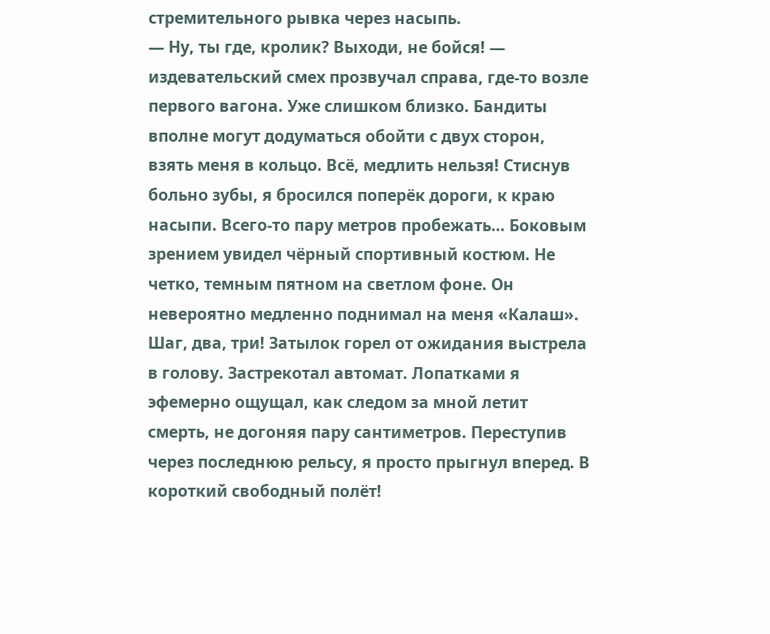стремительного рывка через насыпь.
— Ну, ты где, кролик? Выходи, не бойся! — издевательский смех прозвучал справа, где-то возле первого вагона. Уже слишком близко. Бандиты вполне могут додуматься обойти с двух сторон, взять меня в кольцо. Всё, медлить нельзя! Стиснув больно зубы, я бросился поперёк дороги, к краю насыпи. Всего-то пару метров пробежать… Боковым зрением увидел чёрный спортивный костюм. Не четко, темным пятном на светлом фоне. Он невероятно медленно поднимал на меня «Калаш». Шаг, два, три! Затылок горел от ожидания выстрела в голову. Застрекотал автомат. Лопатками я эфемерно ощущал, как следом за мной летит смерть, не догоняя пару сантиметров. Переступив через последнюю рельсу, я просто прыгнул вперед. В короткий свободный полёт!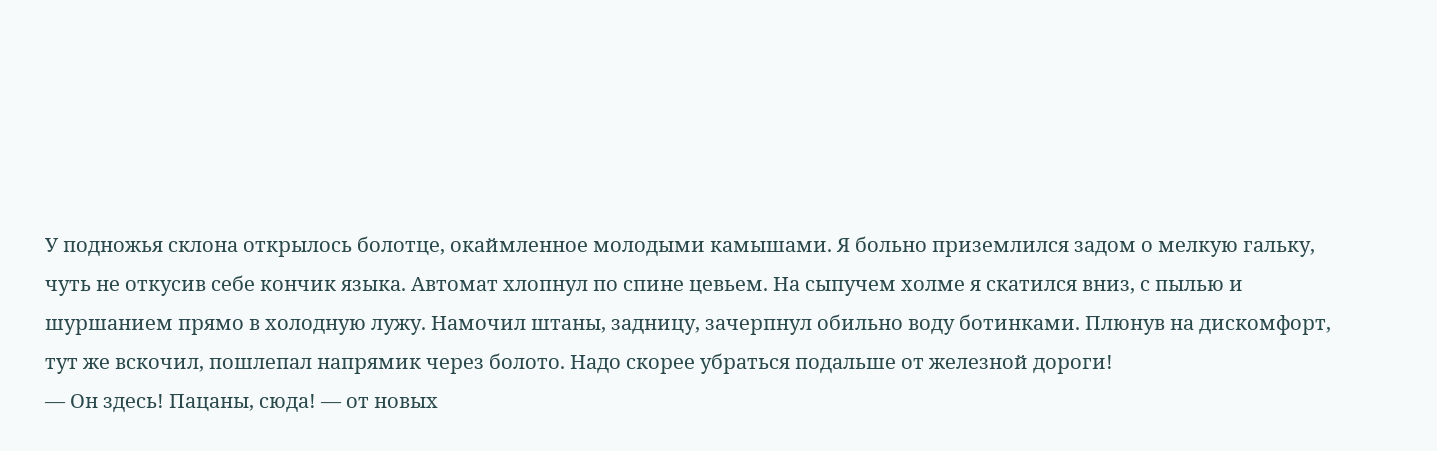У подножья склона открылось болотце, окаймленное молодыми камышами. Я больно приземлился задом о мелкую гальку, чуть не откусив себе кончик языка. Автомат хлопнул по спине цевьем. На сыпучем холме я скатился вниз, с пылью и шуршанием прямо в холодную лужу. Намочил штаны, задницу, зачерпнул обильно воду ботинками. Плюнув на дискомфорт, тут же вскочил, пошлепал напрямик через болото. Надо скорее убраться подальше от железной дороги!
— Он здесь! Пацаны, сюда! — от новых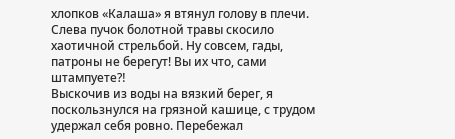хлопков «Калаша» я втянул голову в плечи. Слева пучок болотной травы скосило хаотичной стрельбой. Ну совсем, гады, патроны не берегут! Вы их что, сами штампуете⁈
Выскочив из воды на вязкий берег, я поскользнулся на грязной кашице, с трудом удержал себя ровно. Перебежал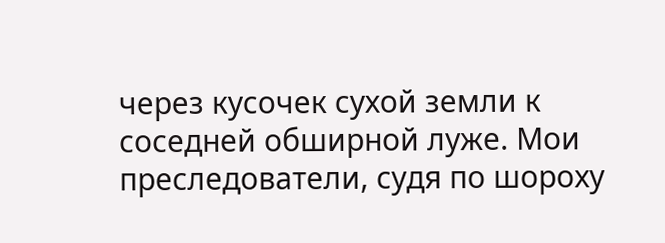через кусочек сухой земли к соседней обширной луже. Мои преследователи, судя по шороху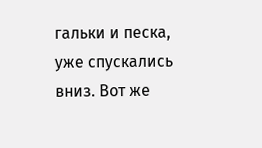гальки и песка, уже спускались вниз. Вот же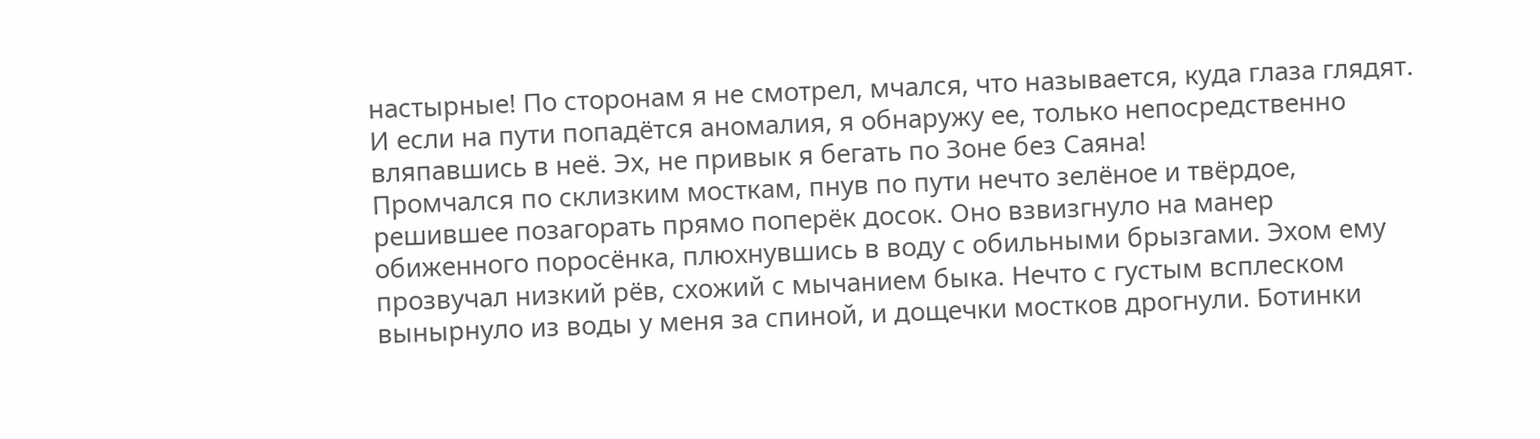настырные! По сторонам я не смотрел, мчался, что называется, куда глаза глядят. И если на пути попадётся аномалия, я обнаружу ее, только непосредственно вляпавшись в неё. Эх, не привык я бегать по Зоне без Саяна!
Промчался по склизким мосткам, пнув по пути нечто зелёное и твёрдое, решившее позагорать прямо поперёк досок. Оно взвизгнуло на манер обиженного поросёнка, плюхнувшись в воду с обильными брызгами. Эхом ему прозвучал низкий рёв, схожий с мычанием быка. Нечто с густым всплеском вынырнуло из воды у меня за спиной, и дощечки мостков дрогнули. Ботинки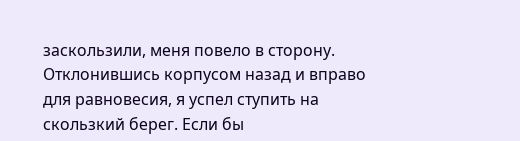заскользили, меня повело в сторону. Отклонившись корпусом назад и вправо для равновесия, я успел ступить на скользкий берег. Если бы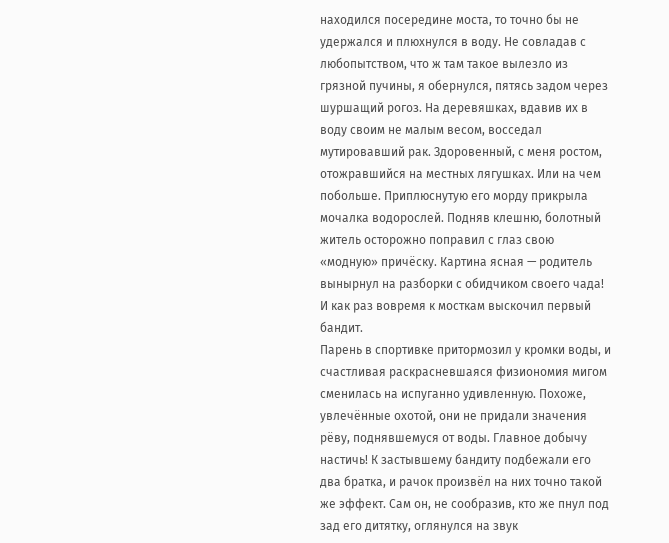находился посередине моста, то точно бы не удержался и плюхнулся в воду. Не совладав с любопытством, что ж там такое вылезло из грязной пучины, я обернулся, пятясь задом через шуршащий рогоз. На деревяшках, вдавив их в воду своим не малым весом, восседал мутировавший рак. Здоровенный, с меня ростом, отожравшийся на местных лягушках. Или на чем побольше. Приплюснутую его морду прикрыла мочалка водорослей. Подняв клешню, болотный житель осторожно поправил с глаз свою «модную» причёску. Картина ясная — родитель вынырнул на разборки с обидчиком своего чада! И как раз вовремя к мосткам выскочил первый бандит.
Парень в спортивке притормозил у кромки воды, и счастливая раскрасневшаяся физиономия мигом сменилась на испуганно удивленную. Похоже, увлечённые охотой, они не придали значения рёву, поднявшемуся от воды. Главное добычу настичь! К застывшему бандиту подбежали его два братка, и рачок произвёл на них точно такой же эффект. Сам он, не сообразив, кто же пнул под зад его дитятку, оглянулся на звук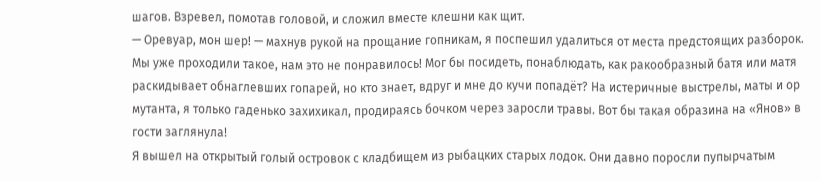шагов. Взревел, помотав головой, и сложил вместе клешни как щит.
— Оревуар, мон шер! — махнув рукой на прощание гопникам, я поспешил удалиться от места предстоящих разборок. Мы уже проходили такое, нам это не понравилось! Мог бы посидеть, понаблюдать, как ракообразный батя или матя раскидывает обнаглевших гопарей, но кто знает, вдруг и мне до кучи попадёт? На истеричные выстрелы, маты и ор мутанта, я только гаденько захихикал, продираясь бочком через заросли травы. Вот бы такая образина на «Янов» в гости заглянула!
Я вышел на открытый голый островок с кладбищем из рыбацких старых лодок. Они давно поросли пупырчатым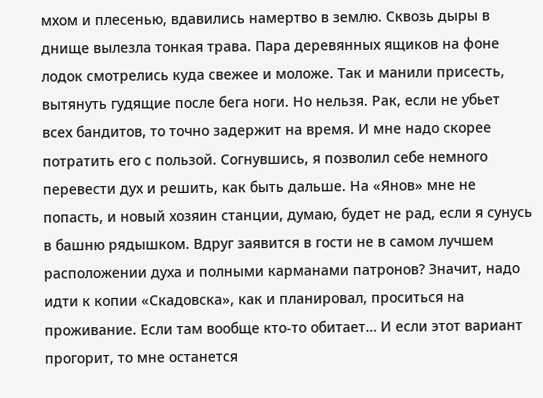мхом и плесенью, вдавились намертво в землю. Сквозь дыры в днище вылезла тонкая трава. Пара деревянных ящиков на фоне лодок смотрелись куда свежее и моложе. Так и манили присесть, вытянуть гудящие после бега ноги. Но нельзя. Рак, если не убьет всех бандитов, то точно задержит на время. И мне надо скорее потратить его с пользой. Согнувшись, я позволил себе немного перевести дух и решить, как быть дальше. На «Янов» мне не попасть, и новый хозяин станции, думаю, будет не рад, если я сунусь в башню рядышком. Вдруг заявится в гости не в самом лучшем расположении духа и полными карманами патронов? Значит, надо идти к копии «Скадовска», как и планировал, проситься на проживание. Если там вообще кто-то обитает… И если этот вариант прогорит, то мне останется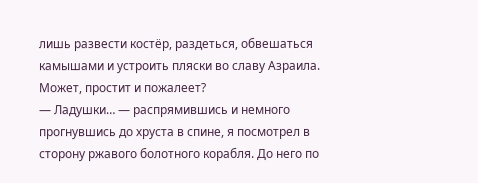лишь развести костёр, раздеться, обвешаться камышами и устроить пляски во славу Азраила. Может, простит и пожалеет?
— Ладушки… — распрямившись и немного прогнувшись до хруста в спине, я посмотрел в сторону ржавого болотного корабля. До него по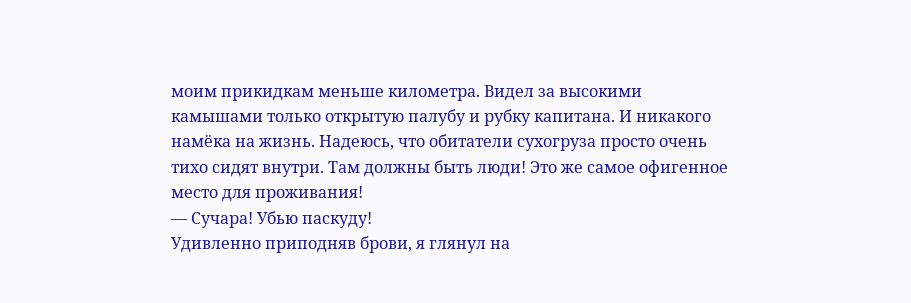моим прикидкам меньше километра. Видел за высокими камышами только открытую палубу и рубку капитана. И никакого намёка на жизнь. Надеюсь, что обитатели сухогруза просто очень тихо сидят внутри. Там должны быть люди! Это же самое офигенное место для проживания!
— Сучара! Убью паскуду!
Удивленно приподняв брови, я глянул на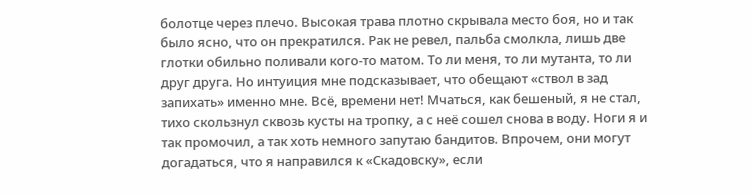болотце через плечо. Высокая трава плотно скрывала место боя, но и так было ясно, что он прекратился. Рак не ревел, пальба смолкла, лишь две глотки обильно поливали кого-то матом. То ли меня, то ли мутанта, то ли друг друга. Но интуиция мне подсказывает, что обещают «ствол в зад запихать» именно мне. Всё, времени нет! Мчаться, как бешеный, я не стал, тихо скользнул сквозь кусты на тропку, а с неё сошел снова в воду. Ноги я и так промочил, а так хоть немного запутаю бандитов. Впрочем, они могут догадаться, что я направился к «Скадовску», если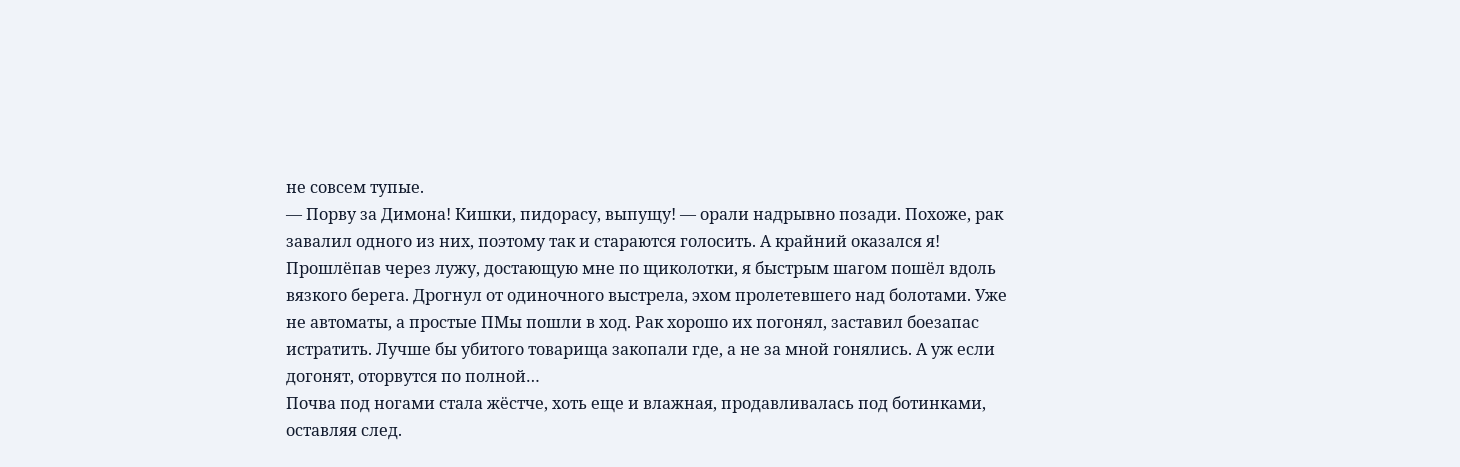не совсем тупые.
— Порву за Димона! Кишки, пидорасу, выпущу! — орали надрывно позади. Похоже, рак завалил одного из них, поэтому так и стараются голосить. А крайний оказался я!
Прошлёпав через лужу, достающую мне по щиколотки, я быстрым шагом пошёл вдоль вязкого берега. Дрогнул от одиночного выстрела, эхом пролетевшего над болотами. Уже не автоматы, а простые ПМы пошли в ход. Рак хорошо их погонял, заставил боезапас истратить. Лучше бы убитого товарища закопали где, а не за мной гонялись. А уж если догонят, оторвутся по полной…
Почва под ногами стала жёстче, хоть еще и влажная, продавливалась под ботинками, оставляя след.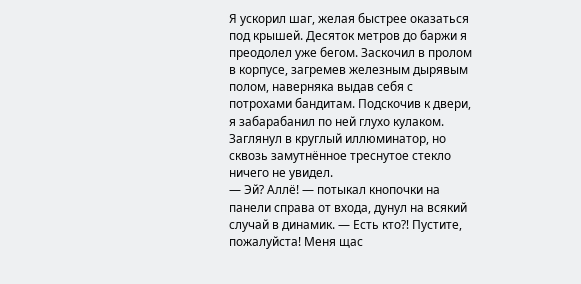Я ускорил шаг, желая быстрее оказаться под крышей. Десяток метров до баржи я преодолел уже бегом. Заскочил в пролом в корпусе, загремев железным дырявым полом, наверняка выдав себя с потрохами бандитам. Подскочив к двери, я забарабанил по ней глухо кулаком. Заглянул в круглый иллюминатор, но сквозь замутнённое треснутое стекло ничего не увидел.
— Эй? Аллё! — потыкал кнопочки на панели справа от входа, дунул на всякий случай в динамик. — Есть кто⁈ Пустите, пожалуйста! Меня щас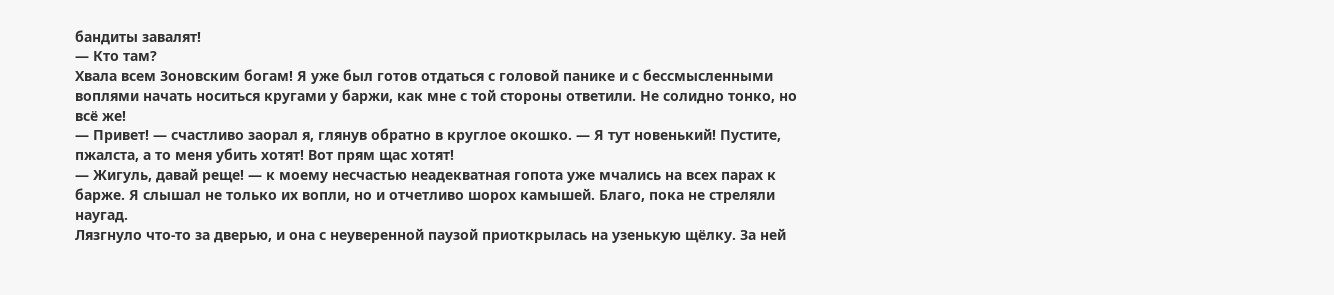бандиты завалят!
— Кто там?
Хвала всем Зоновским богам! Я уже был готов отдаться с головой панике и с бессмысленными воплями начать носиться кругами у баржи, как мне с той стороны ответили. Не солидно тонко, но всё же!
— Привет! — счастливо заорал я, глянув обратно в круглое окошко. — Я тут новенький! Пустите, пжалста, а то меня убить хотят! Вот прям щас хотят!
— Жигуль, давай реще! — к моему несчастью неадекватная гопота уже мчались на всех парах к барже. Я слышал не только их вопли, но и отчетливо шорох камышей. Благо, пока не стреляли наугад.
Лязгнуло что-то за дверью, и она с неуверенной паузой приоткрылась на узенькую щёлку. За ней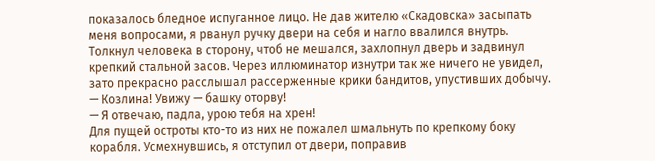показалось бледное испуганное лицо. Не дав жителю «Скадовска» засыпать меня вопросами, я рванул ручку двери на себя и нагло ввалился внутрь. Толкнул человека в сторону, чтоб не мешался, захлопнул дверь и задвинул крепкий стальной засов. Через иллюминатор изнутри так же ничего не увидел, зато прекрасно расслышал рассерженные крики бандитов, упустивших добычу.
— Козлина! Увижу — башку оторву!
— Я отвечаю, падла, урою тебя на хрен!
Для пущей остроты кто-то из них не пожалел шмальнуть по крепкому боку корабля. Усмехнувшись, я отступил от двери, поправив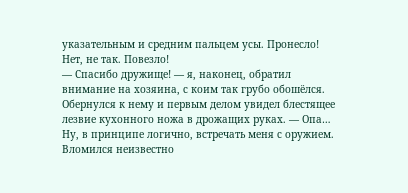указательным и средним пальцем усы. Пронесло! Нет, не так. Повезло!
— Спасибо дружище! — я, наконец, обратил внимание на хозяина, с коим так грубо обошёлся. Обернулся к нему и первым делом увидел блестящее лезвие кухонного ножа в дрожащих руках. — Опа…
Ну, в принципе логично, встречать меня с оружием. Вломился неизвестно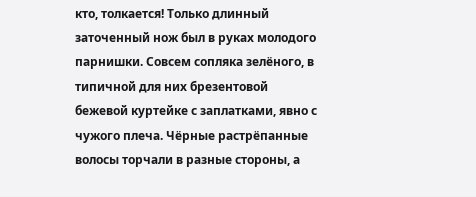кто, толкается! Только длинный заточенный нож был в руках молодого парнишки. Совсем сопляка зелёного, в типичной для них брезентовой бежевой куртейке с заплатками, явно с чужого плеча. Чёрные растрёпанные волосы торчали в разные стороны, а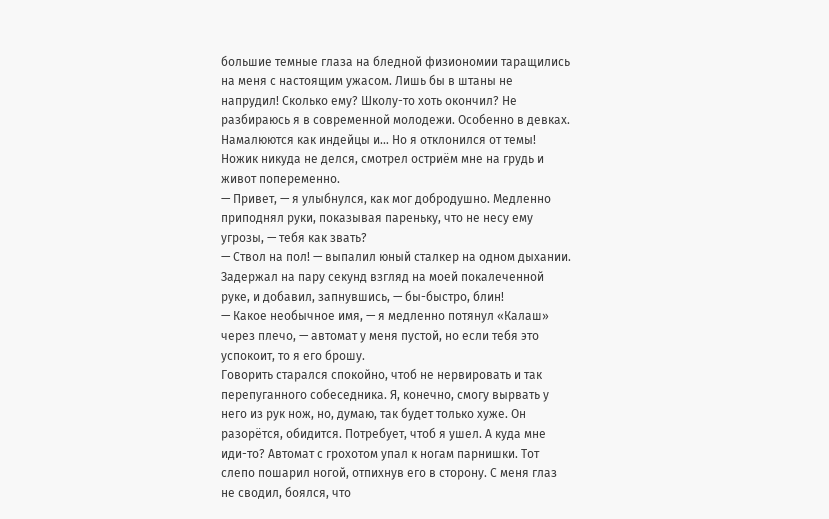большие темные глаза на бледной физиономии таращились на меня с настоящим ужасом. Лишь бы в штаны не напрудил! Сколько ему? Школу-то хоть окончил? Не разбираюсь я в современной молодежи. Особенно в девках. Намалюются как индейцы и… Но я отклонился от темы! Ножик никуда не делся, смотрел остриём мне на грудь и живот попеременно.
— Привет, — я улыбнулся, как мог добродушно. Медленно приподнял руки, показывая пареньку, что не несу ему угрозы, — тебя как звать?
— Ствол на пол! — выпалил юный сталкер на одном дыхании. Задержал на пару секунд взгляд на моей покалеченной руке, и добавил, запнувшись, — бы-быстро, блин!
— Какое необычное имя, — я медленно потянул «Калаш» через плечо, — автомат у меня пустой, но если тебя это успокоит, то я его брошу.
Говорить старался спокойно, чтоб не нервировать и так перепуганного собеседника. Я, конечно, смогу вырвать у него из рук нож, но, думаю, так будет только хуже. Он разорётся, обидится. Потребует, чтоб я ушел. А куда мне иди-то? Автомат с грохотом упал к ногам парнишки. Тот слепо пошарил ногой, отпихнув его в сторону. С меня глаз не сводил, боялся, что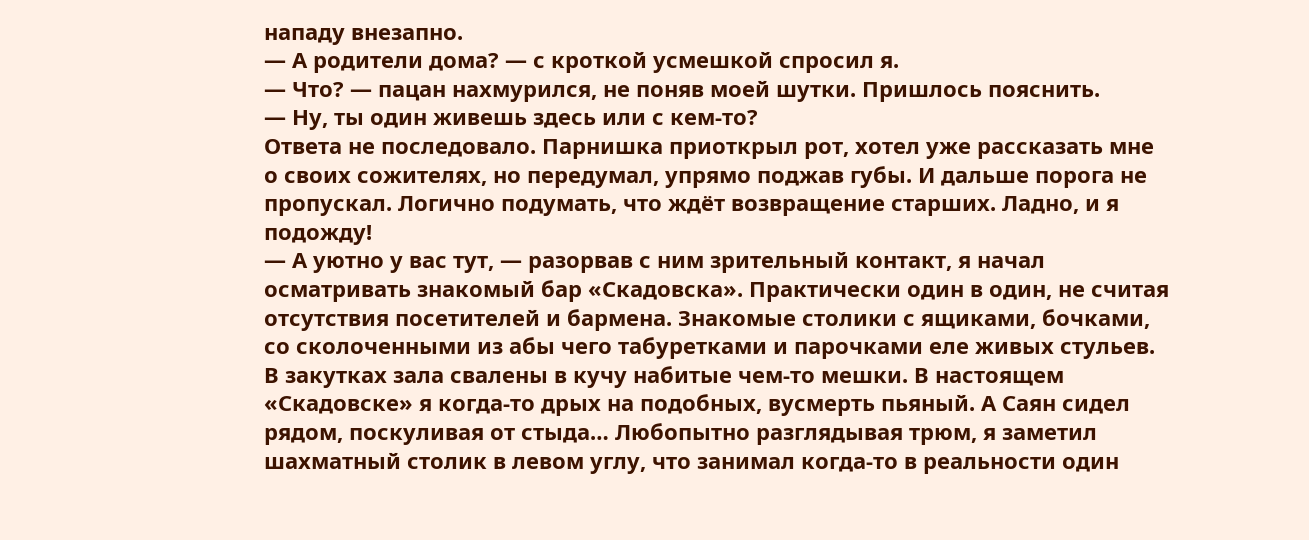нападу внезапно.
— А родители дома? — с кроткой усмешкой спросил я.
— Что? — пацан нахмурился, не поняв моей шутки. Пришлось пояснить.
— Ну, ты один живешь здесь или с кем-то?
Ответа не последовало. Парнишка приоткрыл рот, хотел уже рассказать мне о своих сожителях, но передумал, упрямо поджав губы. И дальше порога не пропускал. Логично подумать, что ждёт возвращение старших. Ладно, и я подожду!
— А уютно у вас тут, — разорвав с ним зрительный контакт, я начал осматривать знакомый бар «Скадовска». Практически один в один, не считая отсутствия посетителей и бармена. Знакомые столики с ящиками, бочками, со сколоченными из абы чего табуретками и парочками еле живых стульев. В закутках зала свалены в кучу набитые чем-то мешки. В настоящем «Скадовске» я когда-то дрых на подобных, вусмерть пьяный. А Саян сидел рядом, поскуливая от стыда… Любопытно разглядывая трюм, я заметил шахматный столик в левом углу, что занимал когда-то в реальности один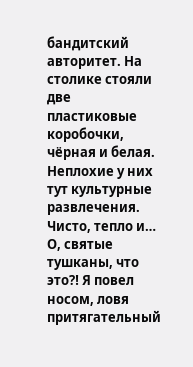бандитский авторитет. На столике стояли две пластиковые коробочки, чёрная и белая. Неплохие у них тут культурные развлечения. Чисто, тепло и… О, святые тушканы, что это⁈ Я повел носом, ловя притягательный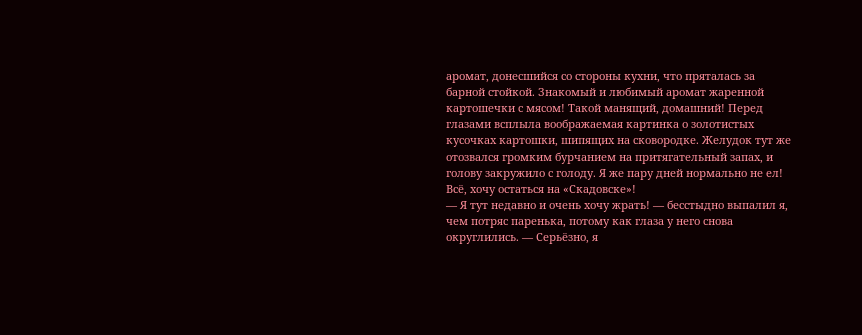аромат, донесшийся со стороны кухни, что пряталась за барной стойкой. Знакомый и любимый аромат жаренной картошечки с мясом! Такой манящий, домашний! Перед глазами всплыла воображаемая картинка о золотистых кусочках картошки, шипящих на сковородке. Желудок тут же отозвался громким бурчанием на притягательный запах, и голову закружило с голоду. Я же пару дней нормально не ел! Всё, хочу остаться на «Скадовске»!
— Я тут недавно и очень хочу жрать! — бесстыдно выпалил я, чем потряс паренька, потому как глаза у него снова округлились. — Серьёзно, я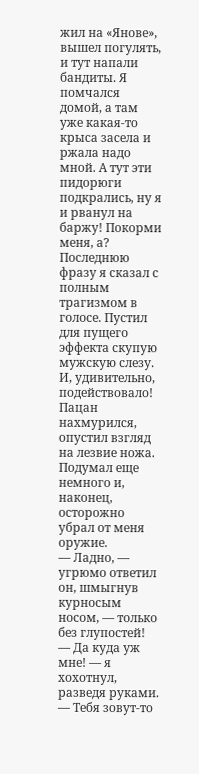жил на «Янове», вышел погулять, и тут напали бандиты. Я помчался домой, а там уже какая-то крыса засела и ржала надо мной. А тут эти пидорюги подкрались, ну я и рванул на баржу! Покорми меня, а?
Последнюю фразу я сказал с полным трагизмом в голосе. Пустил для пущего эффекта скупую мужскую слезу. И, удивительно, подействовало! Пацан нахмурился, опустил взгляд на лезвие ножа. Подумал еще немного и, наконец, осторожно убрал от меня оружие.
— Ладно, — угрюмо ответил он, шмыгнув курносым носом, — только без глупостей!
— Да куда уж мне! — я хохотнул, разведя руками. — Тебя зовут-то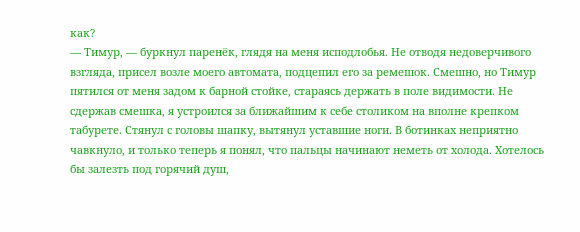как?
— Тимур, — буркнул паренёк, глядя на меня исподлобья. Не отводя недоверчивого взгляда, присел возле моего автомата, подцепил его за ремешок. Смешно, но Тимур пятился от меня задом к барной стойке, стараясь держать в поле видимости. Не сдержав смешка, я устроился за ближайшим к себе столиком на вполне крепком табурете. Стянул с головы шапку, вытянул уставшие ноги. В ботинках неприятно чавкнуло, и только теперь я понял, что пальцы начинают неметь от холода. Хотелось бы залезть под горячий душ,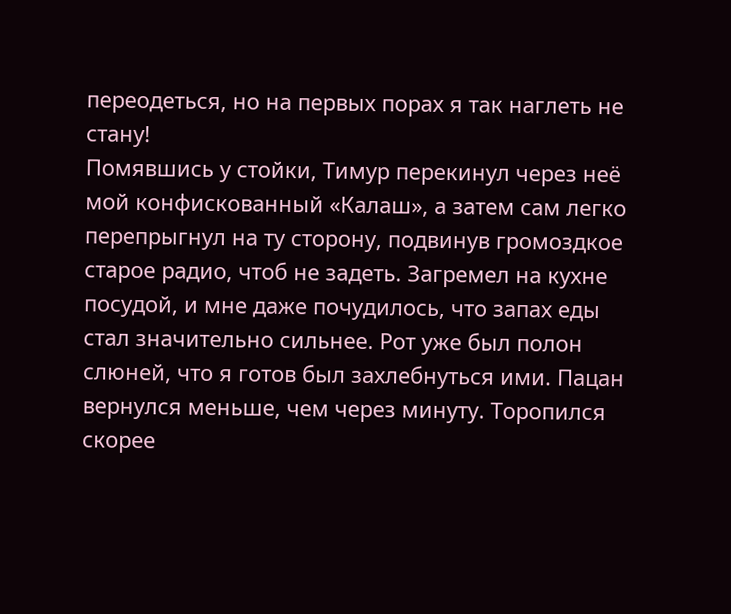переодеться, но на первых порах я так наглеть не стану!
Помявшись у стойки, Тимур перекинул через неё мой конфискованный «Калаш», а затем сам легко перепрыгнул на ту сторону, подвинув громоздкое старое радио, чтоб не задеть. Загремел на кухне посудой, и мне даже почудилось, что запах еды стал значительно сильнее. Рот уже был полон слюней, что я готов был захлебнуться ими. Пацан вернулся меньше, чем через минуту. Торопился скорее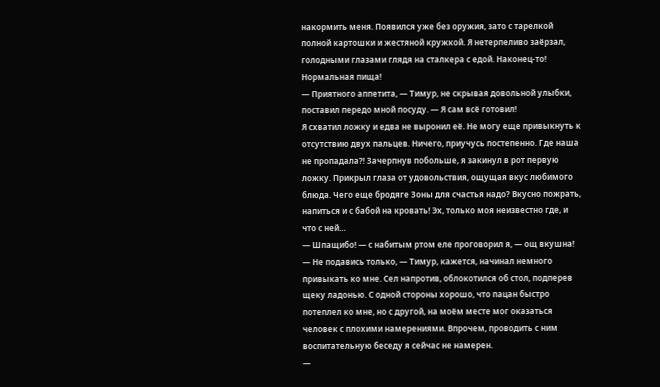накормить меня. Появился уже без оружия, зато с тарелкой полной картошки и жестяной кружкой. Я нетерпеливо заёрзал, голодными глазами глядя на сталкера с едой. Наконец-то! Нормальная пища!
— Приятного аппетита, — Тимур, не скрывая довольной улыбки, поставил передо мной посуду. — Я сам всё готовил!
Я схватил ложку и едва не выронил её. Не могу еще привыкнуть к отсутствию двух пальцев. Ничего, приучусь постепенно. Где наша не пропадала⁈ Зачерпнув побольше, я закинул в рот первую ложку. Прикрыл глаза от удовольствия, ощущая вкус любимого блюда. Чего еще бродяге Зоны для счастья надо? Вкусно пожрать, напиться и с бабой на кровать! Эх, только моя неизвестно где, и что с ней…
— Шпащибо! — с набитым ртом еле проговорил я, — ощ вкушна!
— Не подавись только, — Тимур, кажется, начинал немного привыкать ко мне. Сел напротив, облокотился об стол, подперев щеку ладонью. С одной стороны хорошо, что пацан быстро потеплел ко мне, но с другой, на моём месте мог оказаться человек с плохими намерениями. Впрочем, проводить с ним воспитательную беседу я сейчас не намерен.
—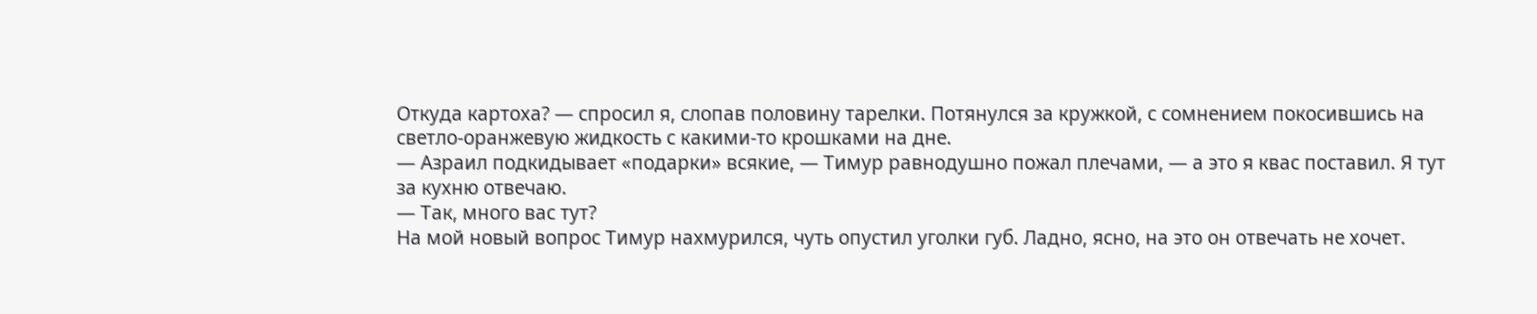Откуда картоха? — спросил я, слопав половину тарелки. Потянулся за кружкой, с сомнением покосившись на светло-оранжевую жидкость с какими-то крошками на дне.
— Азраил подкидывает «подарки» всякие, — Тимур равнодушно пожал плечами, — а это я квас поставил. Я тут за кухню отвечаю.
— Так, много вас тут?
На мой новый вопрос Тимур нахмурился, чуть опустил уголки губ. Ладно, ясно, на это он отвечать не хочет.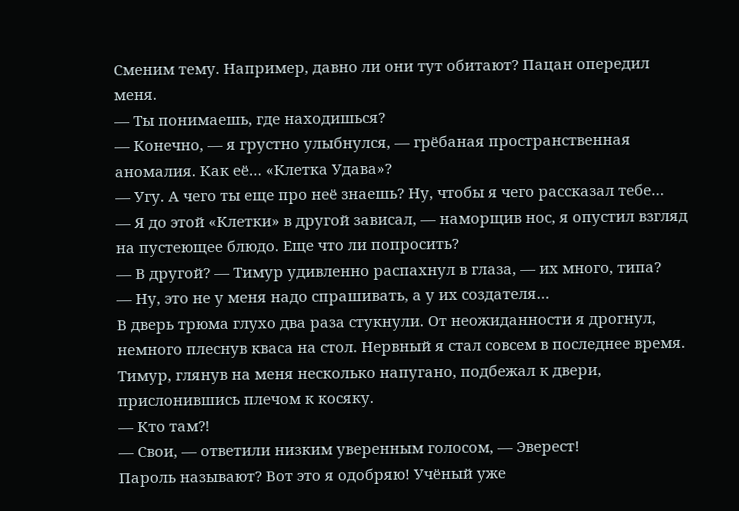Сменим тему. Например, давно ли они тут обитают? Пацан опередил меня.
— Ты понимаешь, где находишься?
— Конечно, — я грустно улыбнулся, — грёбаная пространственная аномалия. Как её… «Клетка Удава»?
— Угу. А чего ты еще про неё знаешь? Ну, чтобы я чего рассказал тебе…
— Я до этой «Клетки» в другой зависал, — наморщив нос, я опустил взгляд на пустеющее блюдо. Еще что ли попросить?
— В другой? — Тимур удивленно распахнул в глаза, — их много, типа?
— Ну, это не у меня надо спрашивать, а у их создателя…
В дверь трюма глухо два раза стукнули. От неожиданности я дрогнул, немного плеснув кваса на стол. Нервный я стал совсем в последнее время. Тимур, глянув на меня несколько напугано, подбежал к двери, прислонившись плечом к косяку.
— Кто там⁈
— Свои, — ответили низким уверенным голосом, — Эверест!
Пароль называют? Вот это я одобряю! Учёный уже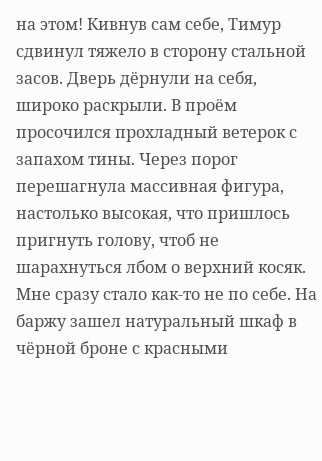на этом! Кивнув сам себе, Тимур сдвинул тяжело в сторону стальной засов. Дверь дёрнули на себя, широко раскрыли. В проём просочился прохладный ветерок с запахом тины. Через порог перешагнула массивная фигура, настолько высокая, что пришлось пригнуть голову, чтоб не шарахнуться лбом о верхний косяк. Мне сразу стало как-то не по себе. На баржу зашел натуральный шкаф в чёрной броне с красными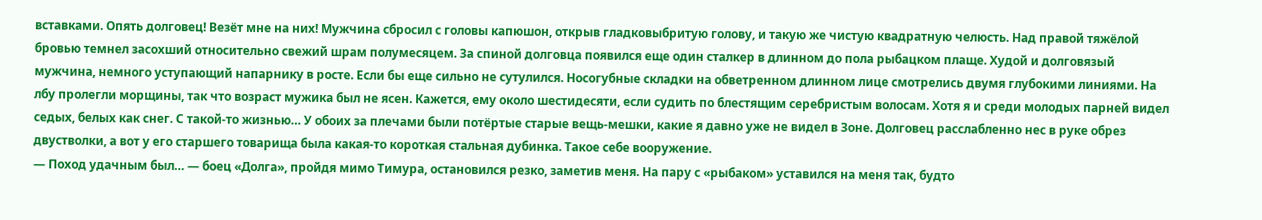вставками. Опять долговец! Везёт мне на них! Мужчина сбросил с головы капюшон, открыв гладковыбритую голову, и такую же чистую квадратную челюсть. Над правой тяжёлой бровью темнел засохший относительно свежий шрам полумесяцем. За спиной долговца появился еще один сталкер в длинном до пола рыбацком плаще. Худой и долговязый мужчина, немного уступающий напарнику в росте. Если бы еще сильно не сутулился. Носогубные складки на обветренном длинном лице смотрелись двумя глубокими линиями. На лбу пролегли морщины, так что возраст мужика был не ясен. Кажется, ему около шестидесяти, если судить по блестящим серебристым волосам. Хотя я и среди молодых парней видел седых, белых как снег. С такой-то жизнью… У обоих за плечами были потёртые старые вещь-мешки, какие я давно уже не видел в Зоне. Долговец расслабленно нес в руке обрез двустволки, а вот у его старшего товарища была какая-то короткая стальная дубинка. Такое себе вооружение.
— Поход удачным был… — боец «Долга», пройдя мимо Тимура, остановился резко, заметив меня. На пару с «рыбаком» уставился на меня так, будто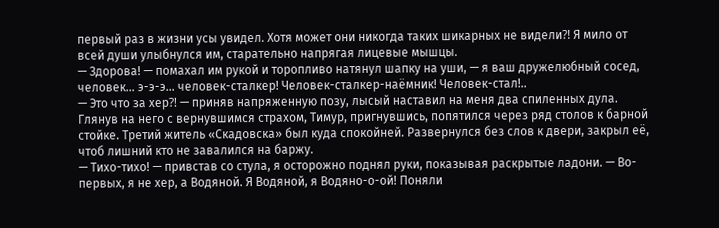первый раз в жизни усы увидел. Хотя может они никогда таких шикарных не видели⁈ Я мило от всей души улыбнулся им, старательно напрягая лицевые мышцы.
— Здорова! — помахал им рукой и торопливо натянул шапку на уши, — я ваш дружелюбный сосед, человек… э-э-э… человек-сталкер! Человек-сталкер-наёмник! Человек-стал!..
— Это что за хер⁈ — приняв напряженную позу, лысый наставил на меня два спиленных дула. Глянув на него с вернувшимся страхом, Тимур, пригнувшись, попятился через ряд столов к барной стойке. Третий житель «Скадовска» был куда спокойней. Развернулся без слов к двери, закрыл её, чтоб лишний кто не завалился на баржу.
— Тихо-тихо! — привстав со стула, я осторожно поднял руки, показывая раскрытые ладони. — Во-первых, я не хер, а Водяной. Я Водяной, я Водяно-о-ой! Поняли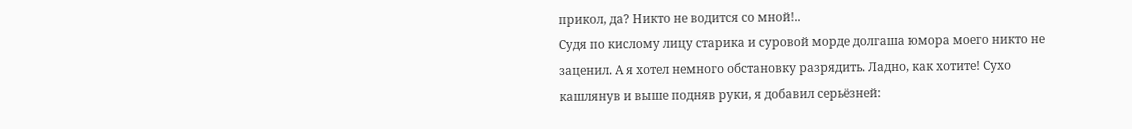прикол, да? Никто не водится со мной!..
Судя по кислому лицу старика и суровой морде долгаша юмора моего никто не заценил. А я хотел немного обстановку разрядить. Ладно, как хотите! Сухо кашлянув и выше подняв руки, я добавил серьёзней: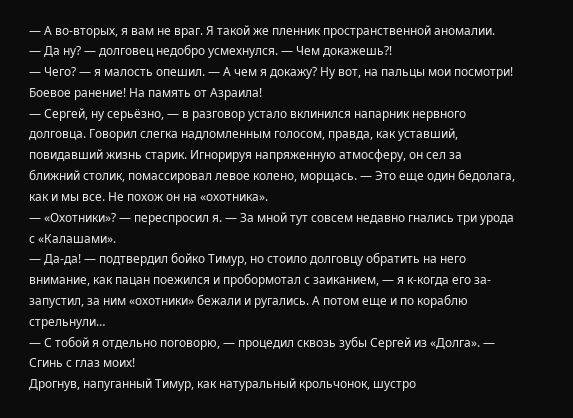— А во-вторых, я вам не враг. Я такой же пленник пространственной аномалии.
— Да ну? — долговец недобро усмехнулся. — Чем докажешь⁈
— Чего? — я малость опешил. — А чем я докажу? Ну вот, на пальцы мои посмотри! Боевое ранение! На память от Азраила!
— Сергей, ну серьёзно, — в разговор устало вклинился напарник нервного долговца. Говорил слегка надломленным голосом, правда, как уставший, повидавший жизнь старик. Игнорируя напряженную атмосферу, он сел за ближний столик, помассировал левое колено, морщась. — Это еще один бедолага, как и мы все. Не похож он на «охотника».
— «Охотники»? — переспросил я. — За мной тут совсем недавно гнались три урода с «Калашами».
— Да-да! — подтвердил бойко Тимур, но стоило долговцу обратить на него внимание, как пацан поежился и пробормотал с заиканием, — я к-когда его за-запустил, за ним «охотники» бежали и ругались. А потом еще и по кораблю стрельнули…
— С тобой я отдельно поговорю, — процедил сквозь зубы Сергей из «Долга». — Сгинь с глаз моих!
Дрогнув, напуганный Тимур, как натуральный крольчонок, шустро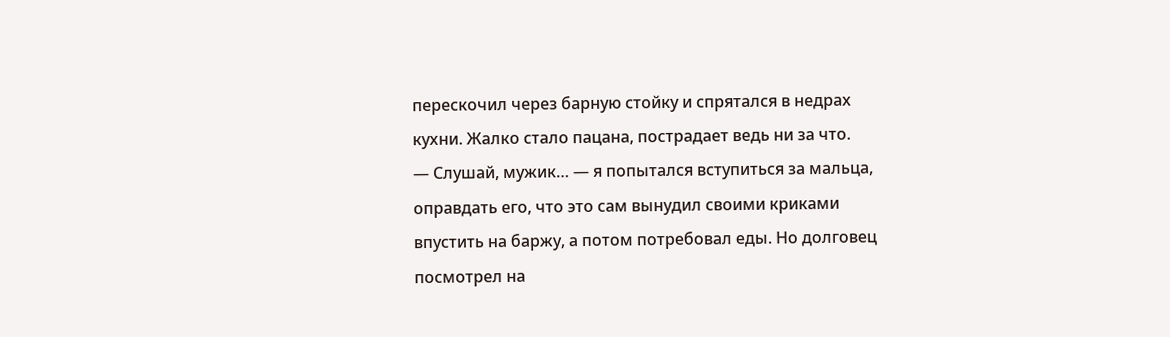перескочил через барную стойку и спрятался в недрах кухни. Жалко стало пацана, пострадает ведь ни за что.
— Слушай, мужик… — я попытался вступиться за мальца, оправдать его, что это сам вынудил своими криками впустить на баржу, а потом потребовал еды. Но долговец посмотрел на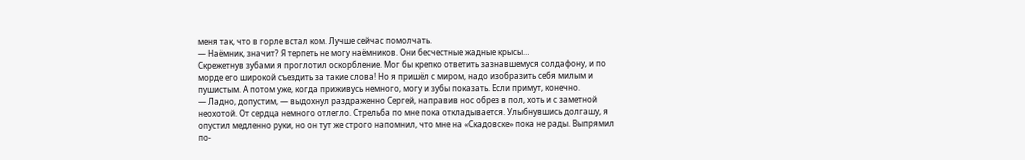меня так, что в горле встал ком. Лучше сейчас помолчать.
— Наёмник, значит? Я терпеть не могу наёмников. Они бесчестные жадные крысы…
Скрежетнув зубами я проглотил оскорбление. Мог бы крепко ответить зазнавшемуся солдафону, и по морде его широкой съездить за такие слова! Но я пришёл с миром, надо изобразить себя милым и пушистым. А потом уже, когда приживусь немного, могу и зубы показать. Если примут, конечно.
— Ладно, допустим, — выдохнул раздраженно Сергей, направив нос обрез в пол, хоть и с заметной неохотой. От сердца немного отлегло. Стрельба по мне пока откладывается. Улыбнувшись долгашу, я опустил медленно руки, но он тут же строго напомнил, что мне на «Скадовске» пока не рады. Выпрямил по-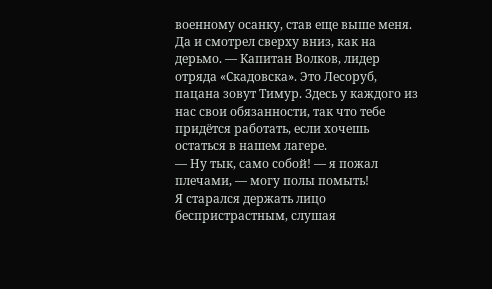военному осанку, став еще выше меня. Да и смотрел сверху вниз, как на дерьмо. — Капитан Волков, лидер отряда «Скадовска». Это Лесоруб, пацана зовут Тимур. Здесь у каждого из нас свои обязанности, так что тебе придётся работать, если хочешь остаться в нашем лагере.
— Ну тык, само собой! — я пожал плечами, — могу полы помыть!
Я старался держать лицо беспристрастным, слушая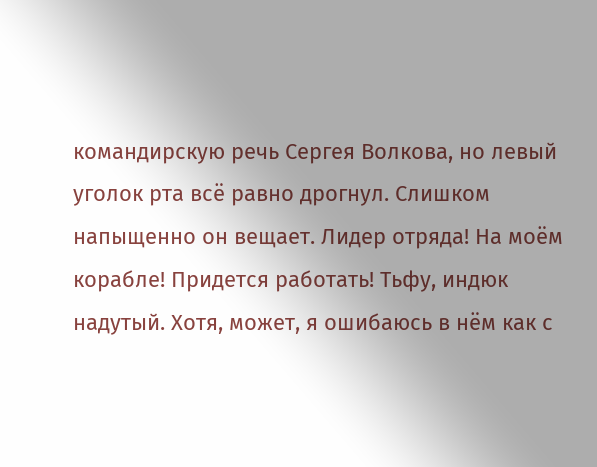командирскую речь Сергея Волкова, но левый уголок рта всё равно дрогнул. Слишком напыщенно он вещает. Лидер отряда! На моём корабле! Придется работать! Тьфу, индюк надутый. Хотя, может, я ошибаюсь в нём как с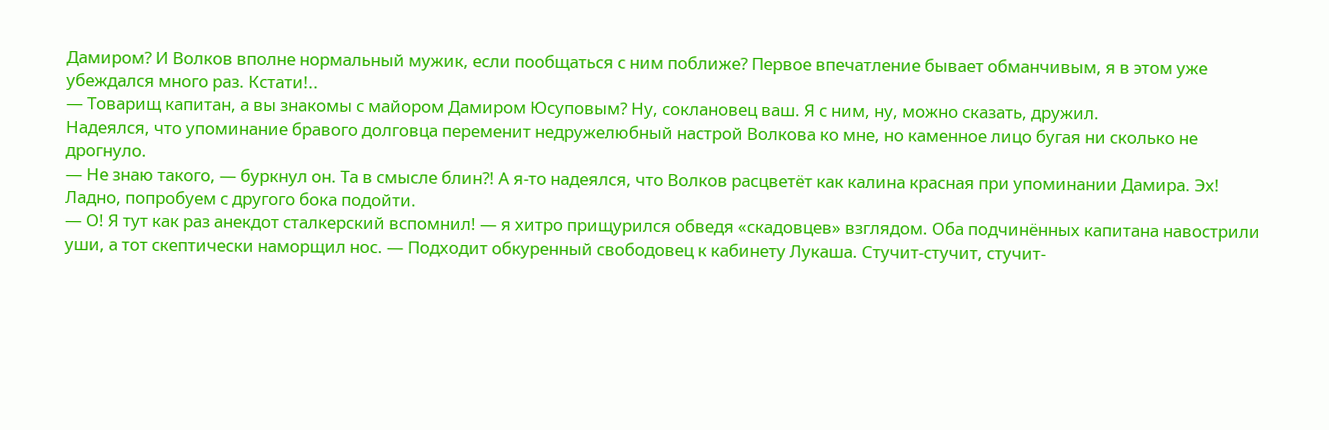Дамиром? И Волков вполне нормальный мужик, если пообщаться с ним поближе? Первое впечатление бывает обманчивым, я в этом уже убеждался много раз. Кстати!..
— Товарищ капитан, а вы знакомы с майором Дамиром Юсуповым? Ну, соклановец ваш. Я с ним, ну, можно сказать, дружил.
Надеялся, что упоминание бравого долговца переменит недружелюбный настрой Волкова ко мне, но каменное лицо бугая ни сколько не дрогнуло.
— Не знаю такого, — буркнул он. Та в смысле блин⁈ А я-то надеялся, что Волков расцветёт как калина красная при упоминании Дамира. Эх! Ладно, попробуем с другого бока подойти.
— О! Я тут как раз анекдот сталкерский вспомнил! — я хитро прищурился обведя «скадовцев» взглядом. Оба подчинённых капитана навострили уши, а тот скептически наморщил нос. — Подходит обкуренный свободовец к кабинету Лукаша. Стучит-стучит, стучит-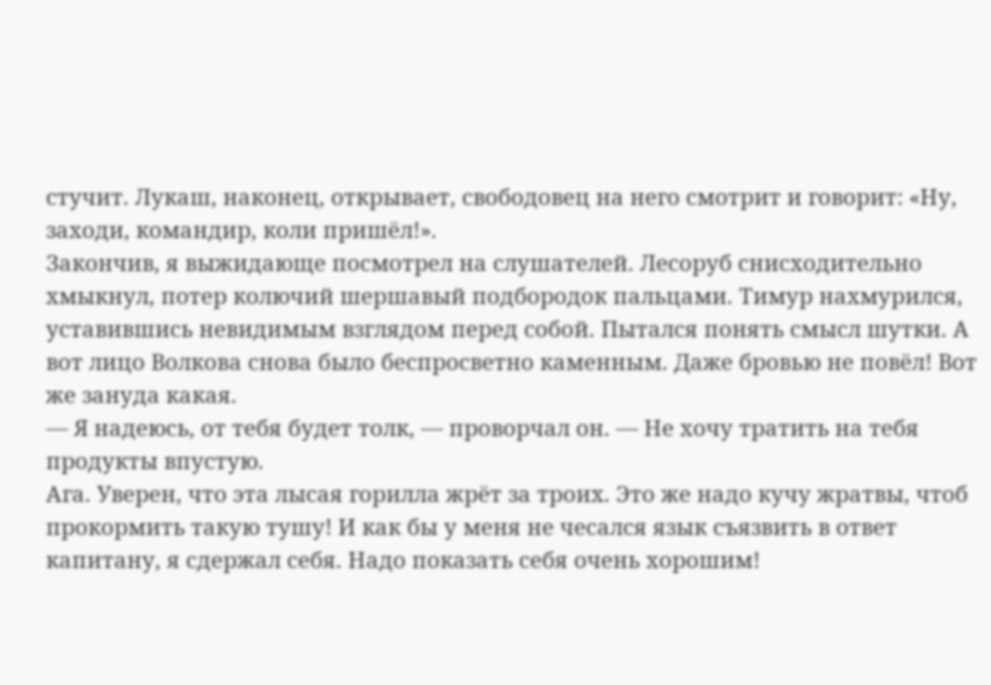стучит. Лукаш, наконец, открывает, свободовец на него смотрит и говорит: «Ну, заходи, командир, коли пришёл!».
Закончив, я выжидающе посмотрел на слушателей. Лесоруб снисходительно хмыкнул, потер колючий шершавый подбородок пальцами. Тимур нахмурился, уставившись невидимым взглядом перед собой. Пытался понять смысл шутки. А вот лицо Волкова снова было беспросветно каменным. Даже бровью не повёл! Вот же зануда какая.
— Я надеюсь, от тебя будет толк, — проворчал он. — Не хочу тратить на тебя продукты впустую.
Ага. Уверен, что эта лысая горилла жрёт за троих. Это же надо кучу жратвы, чтоб прокормить такую тушу! И как бы у меня не чесался язык съязвить в ответ капитану, я сдержал себя. Надо показать себя очень хорошим!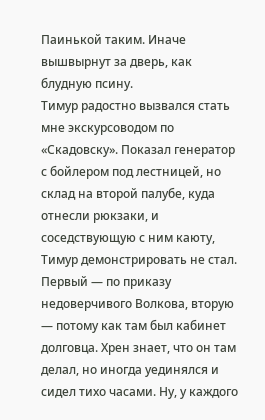Паинькой таким. Иначе вышвырнут за дверь, как блудную псину.
Тимур радостно вызвался стать мне экскурсоводом по «Скадовску». Показал генератор с бойлером под лестницей, но склад на второй палубе, куда отнесли рюкзаки, и соседствующую с ним каюту, Тимур демонстрировать не стал. Первый — по приказу недоверчивого Волкова, вторую — потому как там был кабинет долговца. Хрен знает, что он там делал, но иногда уединялся и сидел тихо часами. Ну, у каждого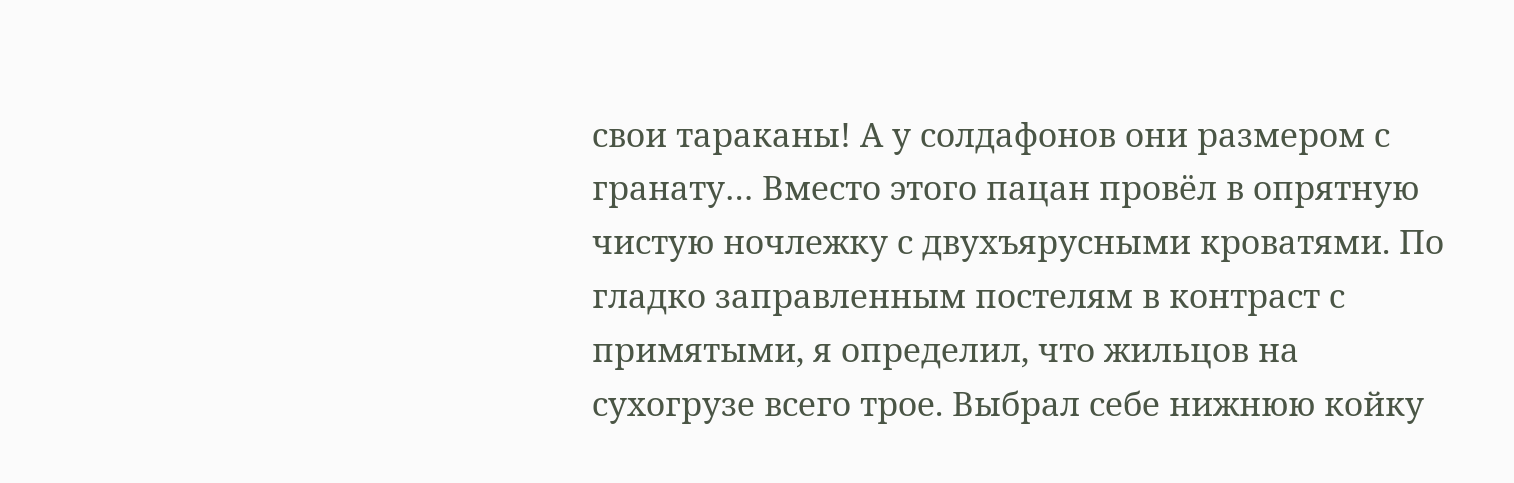свои тараканы! А у солдафонов они размером с гранату… Вместо этого пацан провёл в опрятную чистую ночлежку с двухъярусными кроватями. По гладко заправленным постелям в контраст с примятыми, я определил, что жильцов на сухогрузе всего трое. Выбрал себе нижнюю койку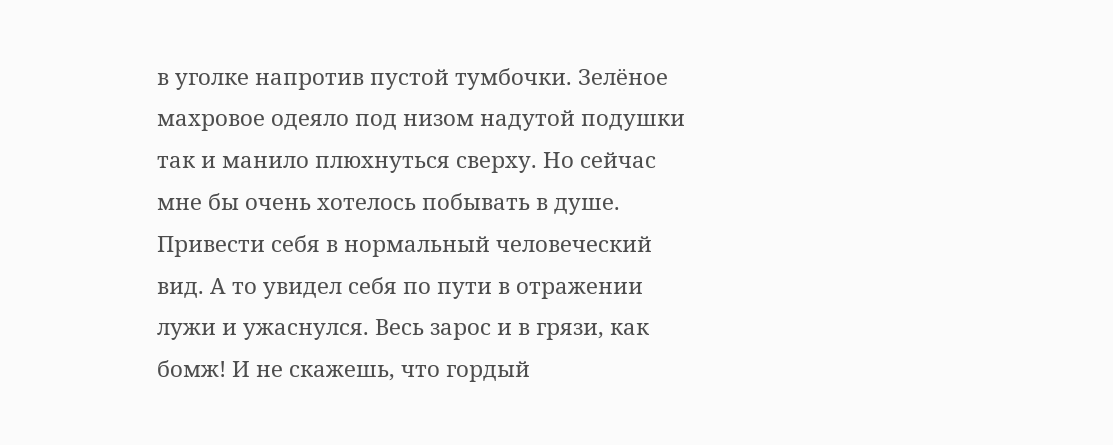в уголке напротив пустой тумбочки. Зелёное махровое одеяло под низом надутой подушки так и манило плюхнуться сверху. Но сейчас мне бы очень хотелось побывать в душе. Привести себя в нормальный человеческий вид. А то увидел себя по пути в отражении лужи и ужаснулся. Весь зарос и в грязи, как бомж! И не скажешь, что гордый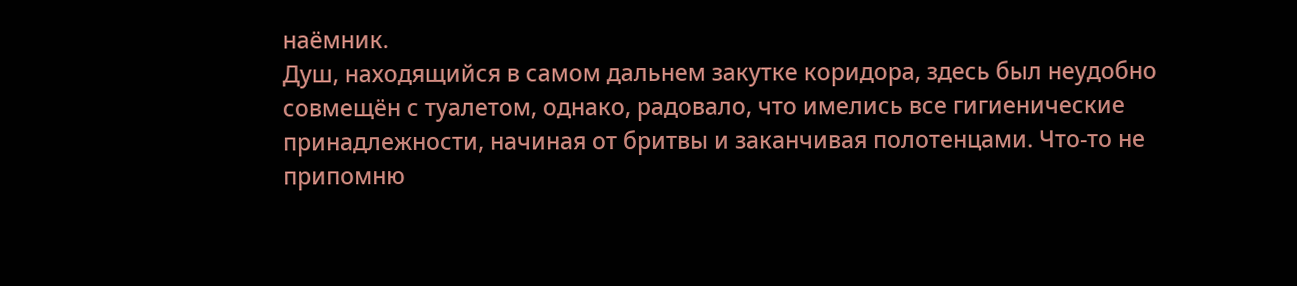наёмник.
Душ, находящийся в самом дальнем закутке коридора, здесь был неудобно совмещён с туалетом, однако, радовало, что имелись все гигиенические принадлежности, начиная от бритвы и заканчивая полотенцами. Что-то не припомню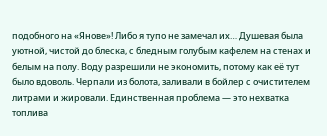подобного на «Янове»! Либо я тупо не замечал их… Душевая была уютной, чистой до блеска, с бледным голубым кафелем на стенах и белым на полу. Воду разрешили не экономить, потому как её тут было вдоволь. Черпали из болота, заливали в бойлер с очистителем литрами и жировали. Единственная проблема — это нехватка топлива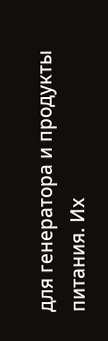для генератора и продукты питания. Их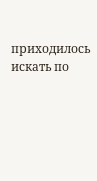приходилось искать по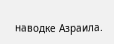наводке Азраила.